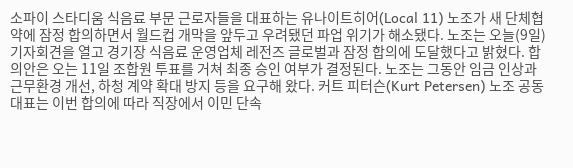소파이 스타디움 식음료 부문 근로자들을 대표하는 유나이트히어(Local 11) 노조가 새 단체협약에 잠정 합의하면서 월드컵 개막을 앞두고 우려됐던 파업 위기가 해소됐다. 노조는 오늘(9일) 기자회견을 열고 경기장 식음료 운영업체 레전즈 글로벌과 잠정 합의에 도달했다고 밝혔다. 합의안은 오는 11일 조합원 투표를 거쳐 최종 승인 여부가 결정된다. 노조는 그동안 임금 인상과 근무환경 개선, 하청 계약 확대 방지 등을 요구해 왔다. 커트 피터슨(Kurt Petersen) 노조 공동대표는 이번 합의에 따라 직장에서 이민 단속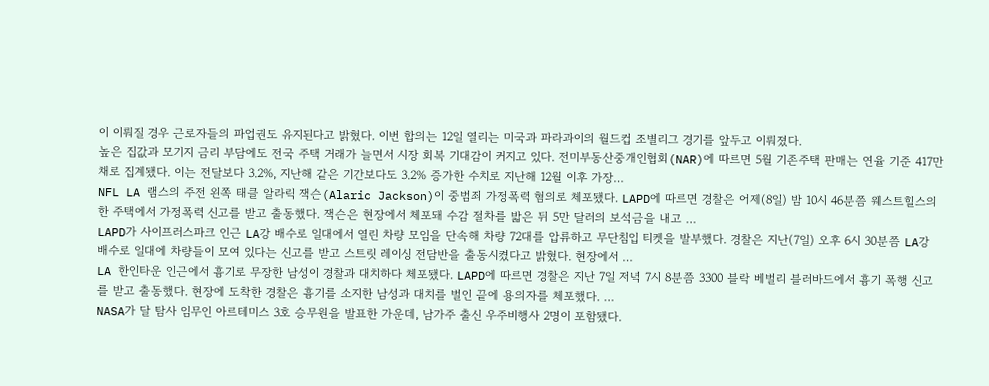이 이뤄질 경우 근로자들의 파업권도 유지된다고 밝혔다. 이번 합의는 12일 열리는 미국과 파라과이의 월드컵 조별리그 경기를 앞두고 이뤄졌다.
높은 집값과 모기지 금리 부담에도 전국 주택 거래가 늘면서 시장 회복 기대감이 커지고 있다. 전미부동산중개인협회(NAR)에 따르면 5월 기존주택 판매는 연율 기준 417만 채로 집계됐다. 이는 전달보다 3.2%, 지난해 같은 기간보다도 3.2% 증가한 수치로 지난해 12월 이후 가장…
NFL LA 램스의 주전 왼쪽 태클 알라릭 잭슨(Alaric Jackson)이 중범죄 가정폭력 혐의로 체포됐다. LAPD에 따르면 경찰은 어제(8일) 밤 10시 46분쯤 웨스트힐스의 한 주택에서 가정폭력 신고를 받고 출동했다. 잭슨은 현장에서 체포돼 수감 절차를 밟은 뒤 5만 달러의 보석금을 내고 …
LAPD가 사이프러스파크 인근 LA강 배수로 일대에서 열린 차량 모임을 단속해 차량 72대를 압류하고 무단침입 티켓을 발부했다. 경찰은 지난(7일) 오후 6시 30분쯤 LA강 배수로 일대에 차량들이 모여 있다는 신고를 받고 스트릿 레이싱 전담반을 출동시켰다고 밝혔다. 현장에서 …
LA 한인타운 인근에서 흉기로 무장한 남성이 경찰과 대치하다 체포됐다. LAPD에 따르면 경찰은 지난 7일 저녁 7시 8분쯤 3300 블락 베벌리 블러바드에서 흉기 폭행 신고를 받고 출동했다. 현장에 도착한 경찰은 흉기를 소지한 남성과 대치를 벌인 끝에 용의자를 체포했다. …
NASA가 달 탐사 임무인 아르테미스 3호 승무원을 발표한 가운데, 남가주 출신 우주비행사 2명이 포함됐다.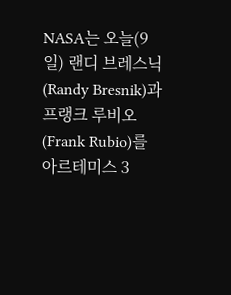NASA는 오늘(9일) 랜디 브레스닉(Randy Bresnik)과 프랭크 루비오(Frank Rubio)를 아르테미스 3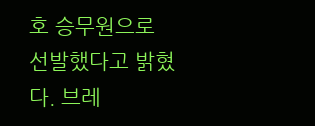호 승무원으로 선발했다고 밝혔다. 브레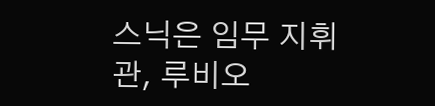스닉은 임무 지휘관, 루비오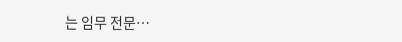는 임무 전문…